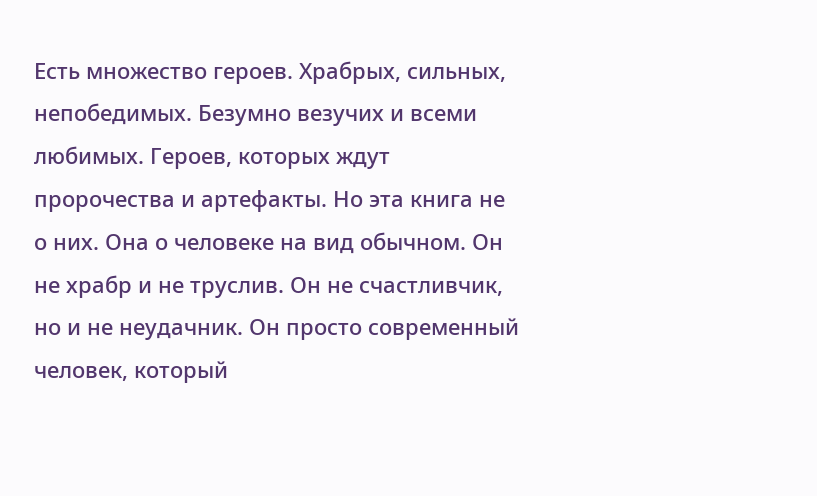Есть множество героев. Храбрых, сильных, непобедимых. Безумно везучих и всеми любимых. Героев, которых ждут пророчества и артефакты. Но эта книга не о них. Она о человеке на вид обычном. Он не храбр и не труслив. Он не счастливчик, но и не неудачник. Он просто современный человек, который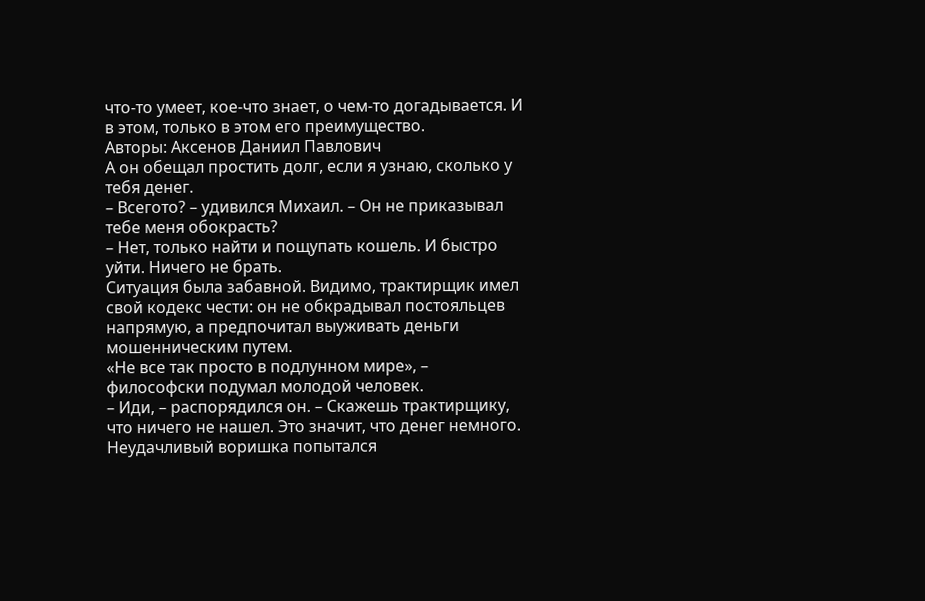что-то умеет, кое-что знает, о чем-то догадывается. И в этом, только в этом его преимущество.
Авторы: Аксенов Даниил Павлович
А он обещал простить долг, если я узнаю, сколько у тебя денег.
– Всегото? – удивился Михаил. – Он не приказывал тебе меня обокрасть?
– Нет, только найти и пощупать кошель. И быстро уйти. Ничего не брать.
Ситуация была забавной. Видимо, трактирщик имел свой кодекс чести: он не обкрадывал постояльцев напрямую, а предпочитал выуживать деньги мошенническим путем.
«Не все так просто в подлунном мире», – философски подумал молодой человек.
– Иди, – распорядился он. – Скажешь трактирщику, что ничего не нашел. Это значит, что денег немного.
Неудачливый воришка попытался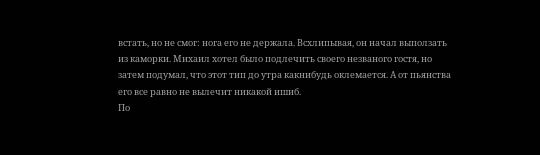встать, но не смог: нога его не держала. Всхлипывая, он начал выползать из каморки. Михаил хотел было подлечить своего незваного гостя, но затем подумал, что этот тип до утра какнибудь оклемается. А от пьянства его все равно не вылечит никакой ишиб.
По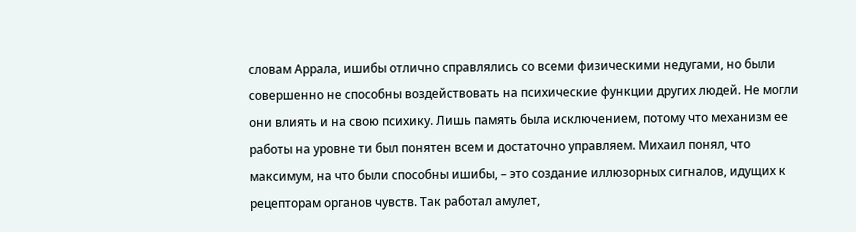словам Аррала, ишибы отлично справлялись со всеми физическими недугами, но были совершенно не способны воздействовать на психические функции других людей. Не могли они влиять и на свою психику. Лишь память была исключением, потому что механизм ее работы на уровне ти был понятен всем и достаточно управляем. Михаил понял, что максимум, на что были способны ишибы, – это создание иллюзорных сигналов, идущих к рецепторам органов чувств. Так работал амулет,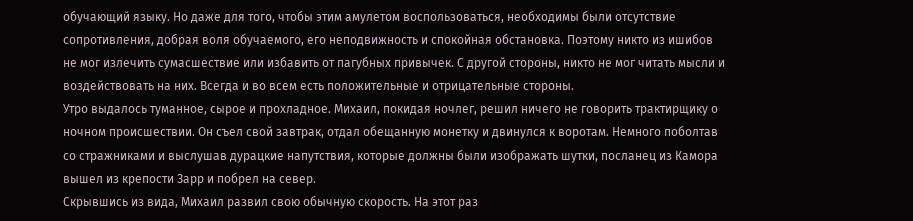обучающий языку. Но даже для того, чтобы этим амулетом воспользоваться, необходимы были отсутствие сопротивления, добрая воля обучаемого, его неподвижность и спокойная обстановка. Поэтому никто из ишибов не мог излечить сумасшествие или избавить от пагубных привычек. С другой стороны, никто не мог читать мысли и воздействовать на них. Всегда и во всем есть положительные и отрицательные стороны.
Утро выдалось туманное, сырое и прохладное. Михаил, покидая ночлег, решил ничего не говорить трактирщику о ночном происшествии. Он съел свой завтрак, отдал обещанную монетку и двинулся к воротам. Немного поболтав со стражниками и выслушав дурацкие напутствия, которые должны были изображать шутки, посланец из Камора вышел из крепости Зарр и побрел на север.
Скрывшись из вида, Михаил развил свою обычную скорость. На этот раз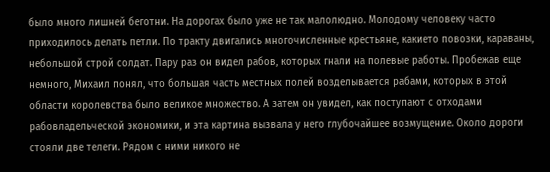было много лишней беготни. На дорогах было уже не так малолюдно. Молодому человеку часто приходилось делать петли. По тракту двигались многочисленные крестьяне, какието повозки, караваны, небольшой строй солдат. Пару раз он видел рабов, которых гнали на полевые работы. Пробежав еще немного, Михаил понял, что большая часть местных полей возделывается рабами, которых в этой области королевства было великое множество. А затем он увидел, как поступают с отходами рабовладельческой экономики, и эта картина вызвала у него глубочайшее возмущение. Около дороги стояли две телеги. Рядом с ними никого не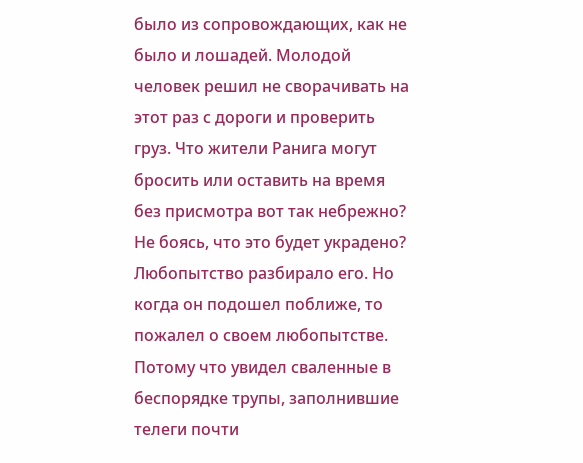было из сопровождающих, как не было и лошадей. Молодой человек решил не сворачивать на этот раз с дороги и проверить груз. Что жители Ранига могут бросить или оставить на время без присмотра вот так небрежно? Не боясь, что это будет украдено? Любопытство разбирало его. Но когда он подошел поближе, то пожалел о своем любопытстве. Потому что увидел сваленные в беспорядке трупы, заполнившие телеги почти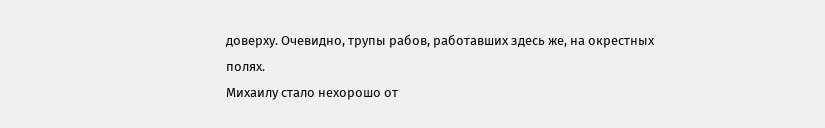доверху. Очевидно, трупы рабов, работавших здесь же, на окрестных полях.
Михаилу стало нехорошо от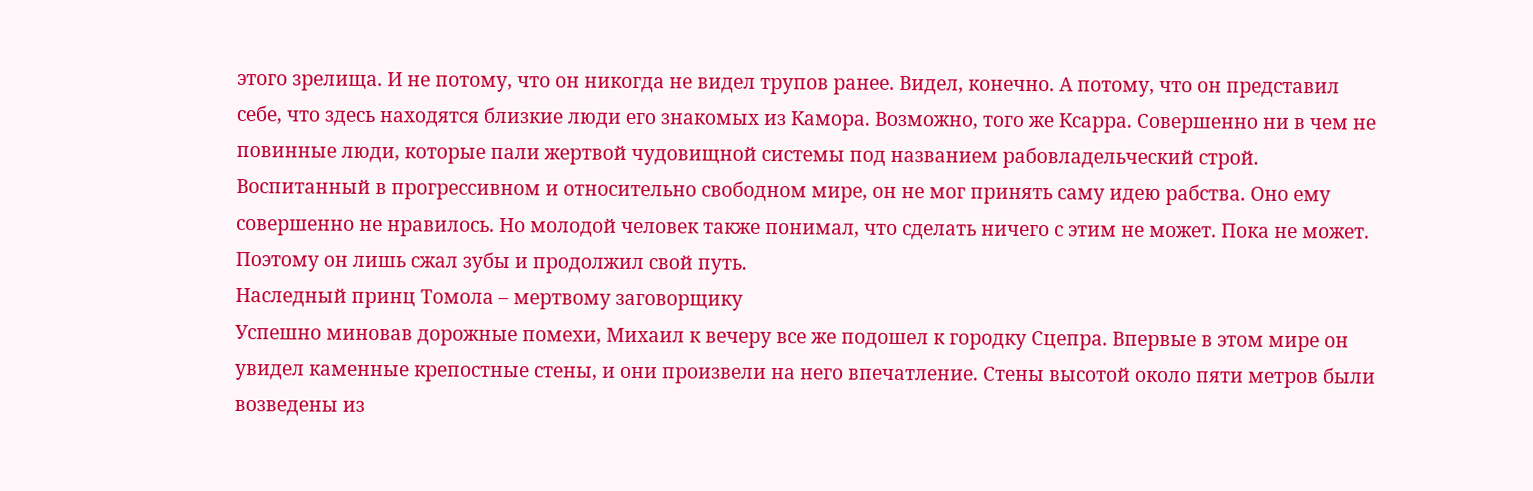этого зрелища. И не потому, что он никогда не видел трупов ранее. Видел, конечно. А потому, что он представил себе, что здесь находятся близкие люди его знакомых из Камора. Возможно, того же Ксарра. Совершенно ни в чем не повинные люди, которые пали жертвой чудовищной системы под названием рабовладельческий строй. Воспитанный в прогрессивном и относительно свободном мире, он не мог принять саму идею рабства. Оно ему совершенно не нравилось. Но молодой человек также понимал, что сделать ничего с этим не может. Пока не может. Поэтому он лишь сжал зубы и продолжил свой путь.
Наследный принц Томола – мертвому заговорщику
Успешно миновав дорожные помехи, Михаил к вечеру все же подошел к городку Сцепра. Впервые в этом мире он увидел каменные крепостные стены, и они произвели на него впечатление. Стены высотой около пяти метров были возведены из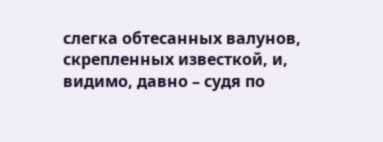слегка обтесанных валунов, скрепленных известкой, и, видимо, давно – судя по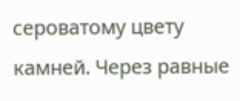сероватому цвету камней. Через равные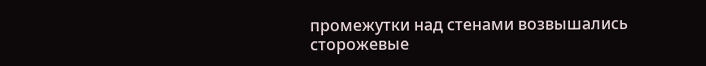промежутки над стенами возвышались сторожевые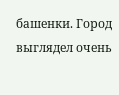башенки. Город выглядел очень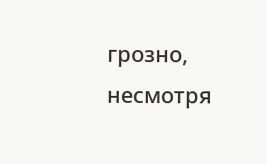грозно, несмотря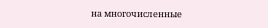на многочисленные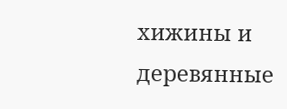хижины и деревянные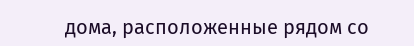дома, расположенные рядом со